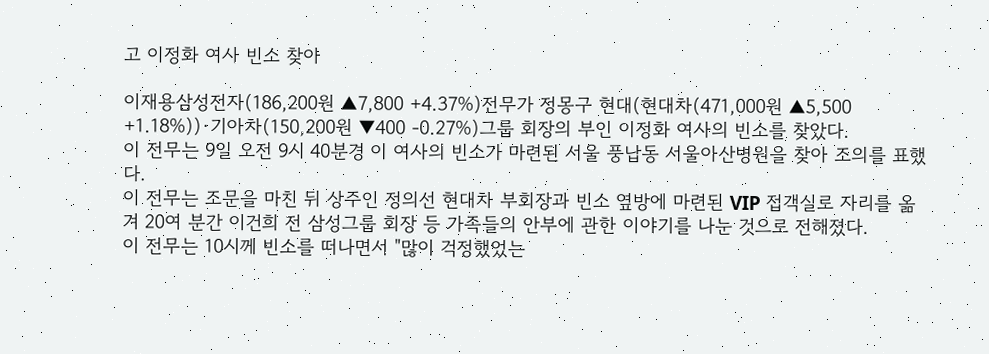고 이정화 여사 빈소 찾아

이재용삼성전자(186,200원 ▲7,800 +4.37%)전무가 정몽구 현대(현대차(471,000원 ▲5,500 +1.18%))·기아차(150,200원 ▼400 -0.27%)그룹 회장의 부인 이정화 여사의 빈소를 찾았다.
이 전무는 9일 오전 9시 40분경 이 여사의 빈소가 마련된 서울 풍납동 서울아산병원을 찾아 조의를 표했다.
이 전무는 조문을 마친 뒤 상주인 정의선 현대차 부회장과 빈소 옆방에 마련된 VIP 접객실로 자리를 옮겨 20여 분간 이건희 전 삼성그룹 회장 등 가족들의 안부에 관한 이야기를 나눈 것으로 전해졌다.
이 전무는 10시께 빈소를 떠나면서 "많이 걱정했었는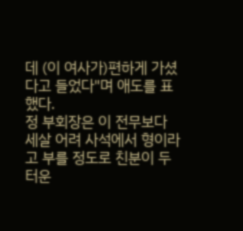데 (이 여사가)편하게 가셨다고 들었다"며 애도를 표했다.
정 부회장은 이 전무보다 세살 어려 사석에서 형이라고 부를 정도로 친분이 두터운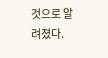것으로 알려졌다.